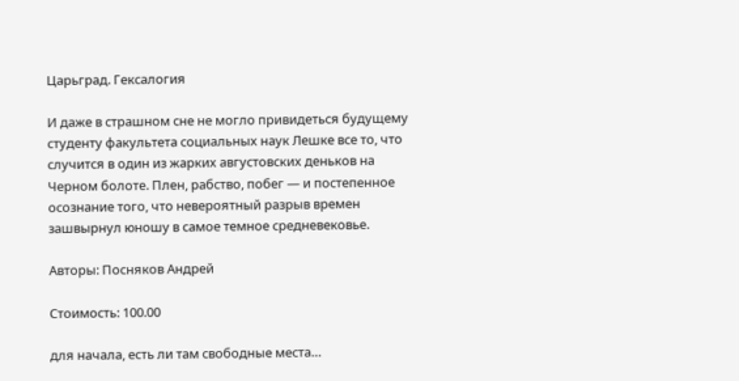Царьград. Гексалогия

И даже в страшном сне не могло привидеться будущему студенту факультета социальных наук Лешке все то, что случится в один из жарких августовских деньков на Черном болоте. Плен, рабство, побег — и постепенное осознание того, что невероятный разрыв времен зашвырнул юношу в самое темное средневековье.

Авторы: Посняков Андрей

Стоимость: 100.00

для начала, есть ли там свободные места…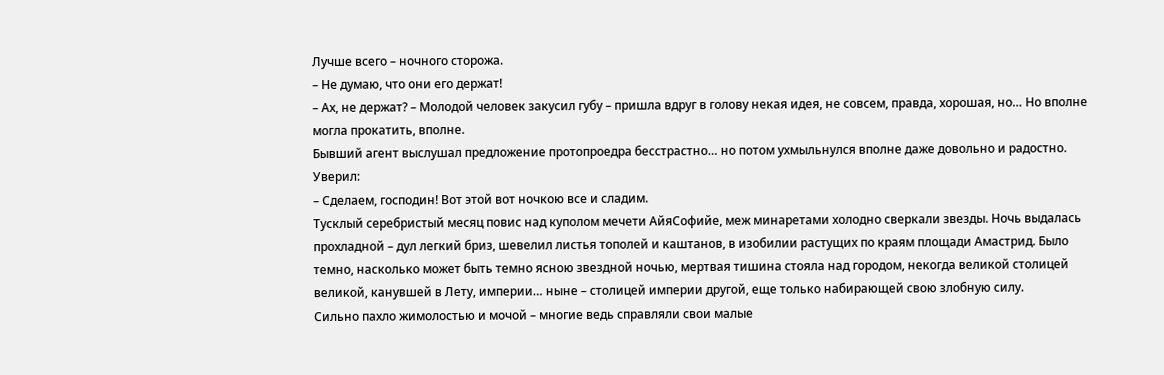Лучше всего – ночного сторожа.
– Не думаю, что они его держат!
– Ах, не держат? – Молодой человек закусил губу – пришла вдруг в голову некая идея, не совсем, правда, хорошая, но… Но вполне могла прокатить, вполне.
Бывший агент выслушал предложение протопроедра бесстрастно… но потом ухмыльнулся вполне даже довольно и радостно. Уверил:
– Сделаем, господин! Вот этой вот ночкою все и сладим.
Тусклый серебристый месяц повис над куполом мечети АйяСофийе, меж минаретами холодно сверкали звезды. Ночь выдалась прохладной – дул легкий бриз, шевелил листья тополей и каштанов, в изобилии растущих по краям площади Амастрид. Было темно, насколько может быть темно ясною звездной ночью, мертвая тишина стояла над городом, некогда великой столицей великой, канувшей в Лету, империи… ныне – столицей империи другой, еще только набирающей свою злобную силу.
Сильно пахло жимолостью и мочой – многие ведь справляли свои малые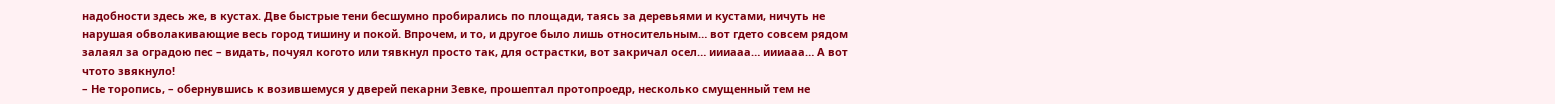надобности здесь же, в кустах. Две быстрые тени бесшумно пробирались по площади, таясь за деревьями и кустами, ничуть не нарушая обволакивающие весь город тишину и покой. Впрочем, и то, и другое было лишь относительным… вот гдето совсем рядом залаял за оградою пес – видать, почуял когото или тявкнул просто так, для острастки, вот закричал осел… иииааа… иииааа… А вот чтото звякнуло!
– Не торопись, – обернувшись к возившемуся у дверей пекарни Зевке, прошептал протопроедр, несколько смущенный тем не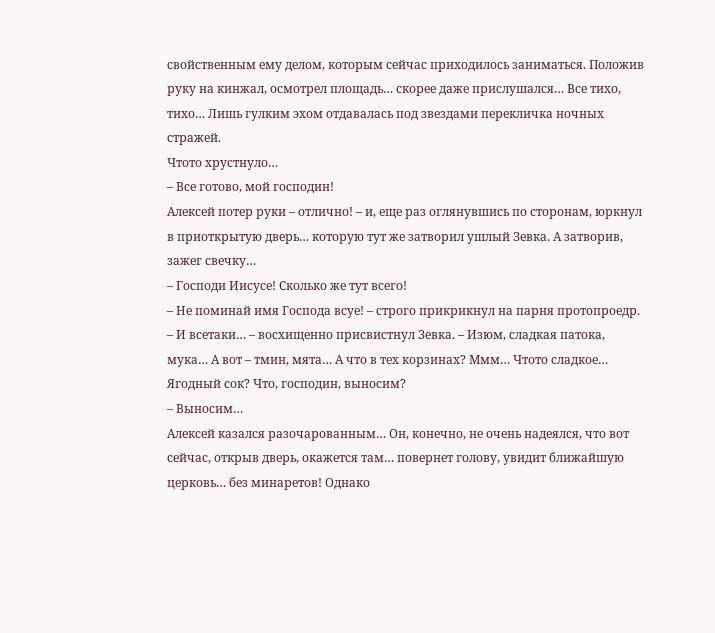свойственным ему делом, которым сейчас приходилось заниматься. Положив руку на кинжал, осмотрел площадь… скорее даже прислушался… Все тихо, тихо… Лишь гулким эхом отдавалась под звездами перекличка ночных стражей.
Чтото хрустнуло…
– Все готово, мой господин!
Алексей потер руки – отлично! – и, еще раз оглянувшись по сторонам, юркнул в приоткрытую дверь… которую тут же затворил ушлый Зевка. А затворив, зажег свечку…
– Господи Иисусе! Сколько же тут всего!
– Не поминай имя Господа всуе! – строго прикрикнул на парня протопроедр.
– И всетаки… – восхищенно присвистнул Зевка. – Изюм, сладкая патока, мука… А вот – тмин, мята… А что в тех корзинах? Ммм… Чтото сладкое… Ягодный сок? Что, господин, выносим?
– Выносим…
Алексей казался разочарованным… Он, конечно, не очень надеялся, что вот сейчас, открыв дверь, окажется там… повернет голову, увидит ближайшую церковь… без минаретов! Однако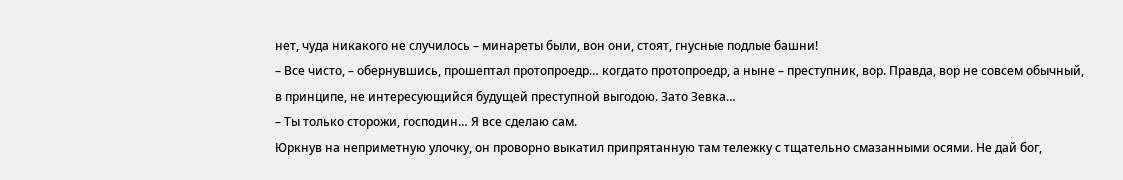нет, чуда никакого не случилось – минареты были, вон они, стоят, гнусные подлые башни!
– Все чисто, – обернувшись, прошептал протопроедр… когдато протопроедр, а ныне – преступник, вор. Правда, вор не совсем обычный, в принципе, не интересующийся будущей преступной выгодою. Зато Зевка…
– Ты только сторожи, господин… Я все сделаю сам.
Юркнув на неприметную улочку, он проворно выкатил припрятанную там тележку с тщательно смазанными осями. Не дай бог,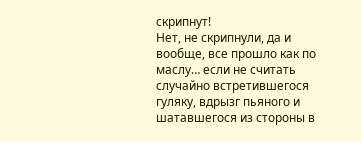скрипнут!
Нет, не скрипнули, да и вообще, все прошло как по маслу… если не считать случайно встретившегося гуляку, вдрызг пьяного и шатавшегося из стороны в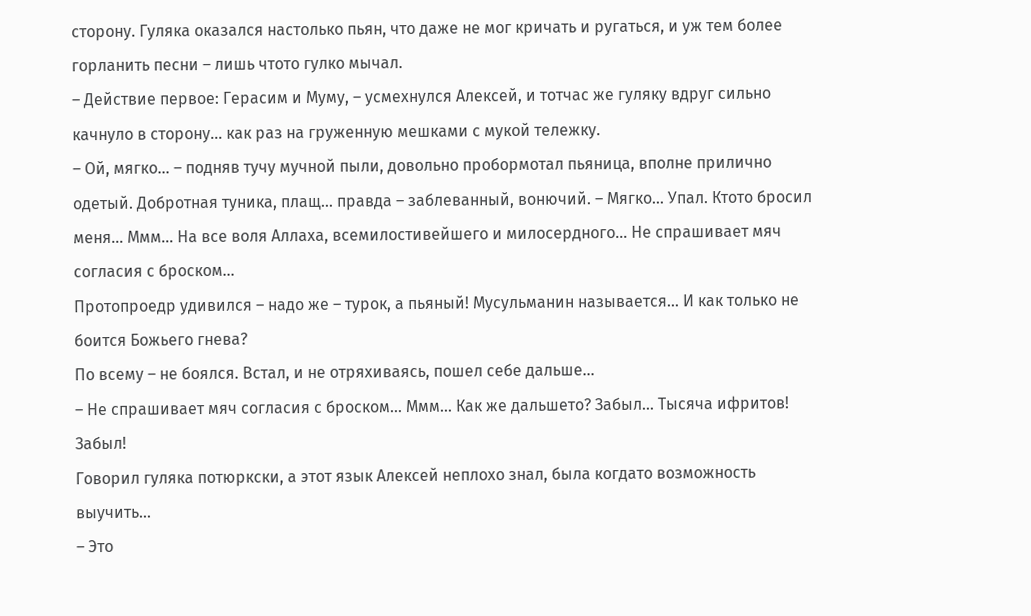сторону. Гуляка оказался настолько пьян, что даже не мог кричать и ругаться, и уж тем более горланить песни – лишь чтото гулко мычал.
– Действие первое: Герасим и Муму, – усмехнулся Алексей, и тотчас же гуляку вдруг сильно качнуло в сторону… как раз на груженную мешками с мукой тележку.
– Ой, мягко… – подняв тучу мучной пыли, довольно пробормотал пьяница, вполне прилично одетый. Добротная туника, плащ… правда – заблеванный, вонючий. – Мягко… Упал. Ктото бросил меня… Ммм… На все воля Аллаха, всемилостивейшего и милосердного… Не спрашивает мяч согласия с броском…
Протопроедр удивился – надо же – турок, а пьяный! Мусульманин называется… И как только не боится Божьего гнева?
По всему – не боялся. Встал, и не отряхиваясь, пошел себе дальше…
– Не спрашивает мяч согласия с броском… Ммм… Как же дальшето? Забыл… Тысяча ифритов! Забыл!
Говорил гуляка потюркски, а этот язык Алексей неплохо знал, была когдато возможность выучить…
– Это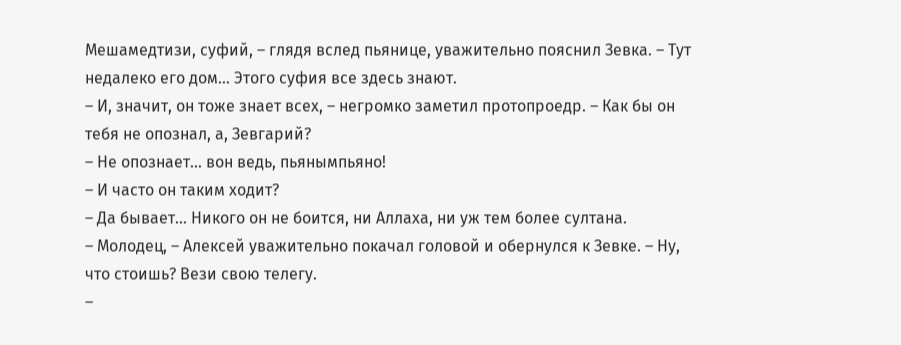Мешамедтизи, суфий, – глядя вслед пьянице, уважительно пояснил Зевка. – Тут недалеко его дом… Этого суфия все здесь знают.
– И, значит, он тоже знает всех, – негромко заметил протопроедр. – Как бы он тебя не опознал, а, Зевгарий?
– Не опознает… вон ведь, пьянымпьяно!
– И часто он таким ходит?
– Да бывает… Никого он не боится, ни Аллаха, ни уж тем более султана.
– Молодец, – Алексей уважительно покачал головой и обернулся к Зевке. – Ну, что стоишь? Вези свою телегу.
–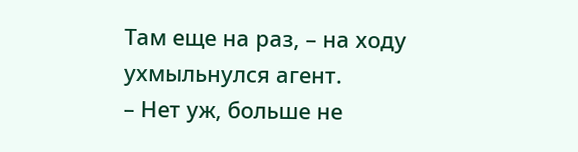Там еще на раз, – на ходу ухмыльнулся агент.
– Нет уж, больше не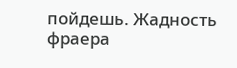пойдешь. Жадность фраера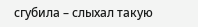сгубила – слыхал такую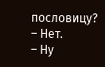пословицу?
– Нет.
– Ну